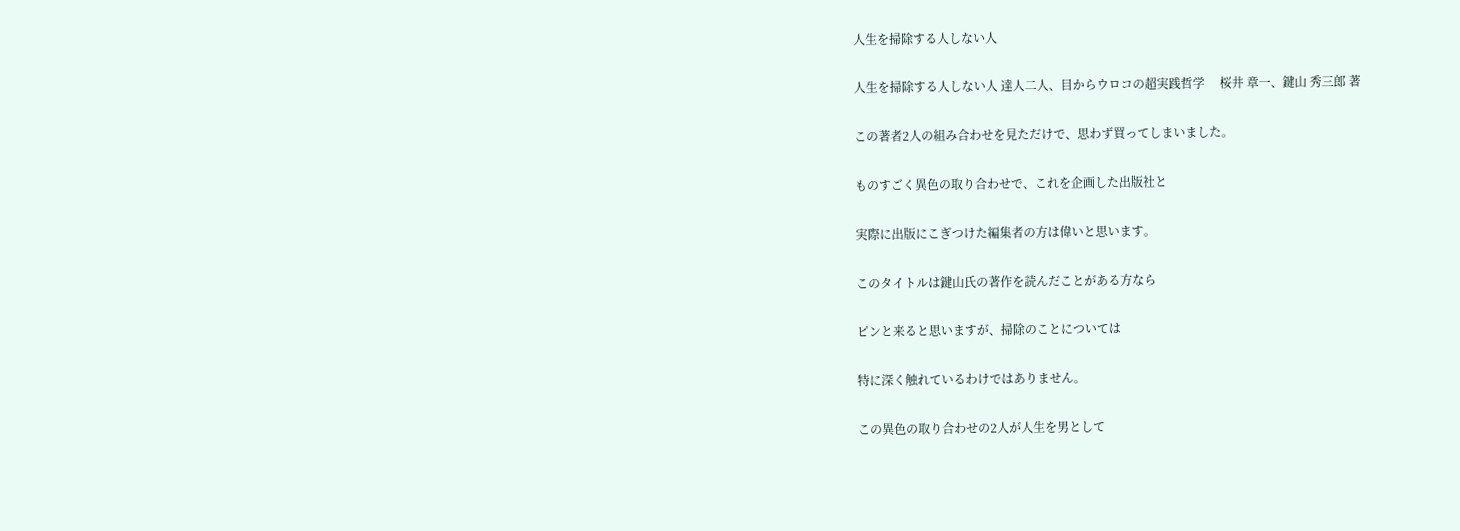人生を掃除する人しない人

人生を掃除する人しない人 達人二人、目からウロコの超実践哲学     桜井 章一、鍵山 秀三郎 著

この著者2人の組み合わせを見ただけで、思わず買ってしまいました。

ものすごく異色の取り合わせで、これを企画した出版社と

実際に出版にこぎつけた編集者の方は偉いと思います。

このタイトルは鍵山氏の著作を読んだことがある方なら

ピンと来ると思いますが、掃除のことについては

特に深く触れているわけではありません。

この異色の取り合わせの2人が人生を男として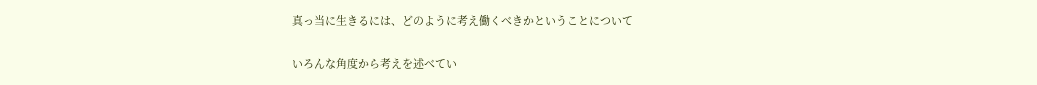真っ当に生きるには、どのように考え働くべきかということについて

いろんな角度から考えを述べてい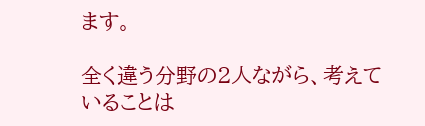ます。

全く違う分野の2人ながら、考えていることは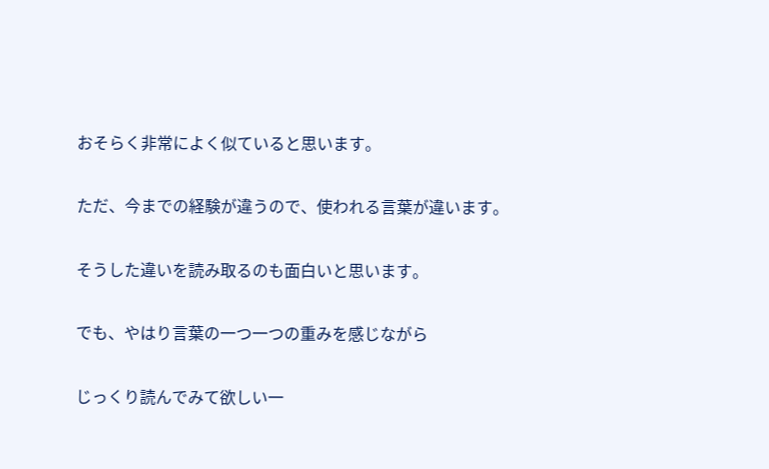おそらく非常によく似ていると思います。

ただ、今までの経験が違うので、使われる言葉が違います。

そうした違いを読み取るのも面白いと思います。

でも、やはり言葉の一つ一つの重みを感じながら

じっくり読んでみて欲しい一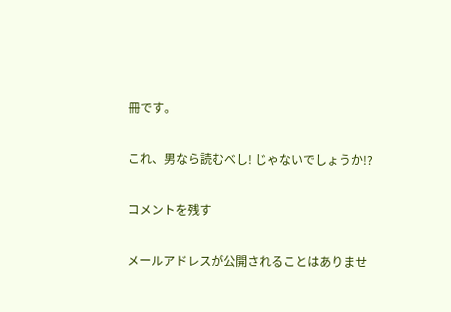冊です。

これ、男なら読むべし! じゃないでしょうか!?

コメントを残す

メールアドレスが公開されることはありませ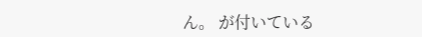ん。 が付いている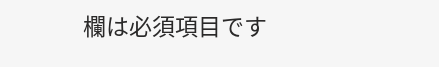欄は必須項目です